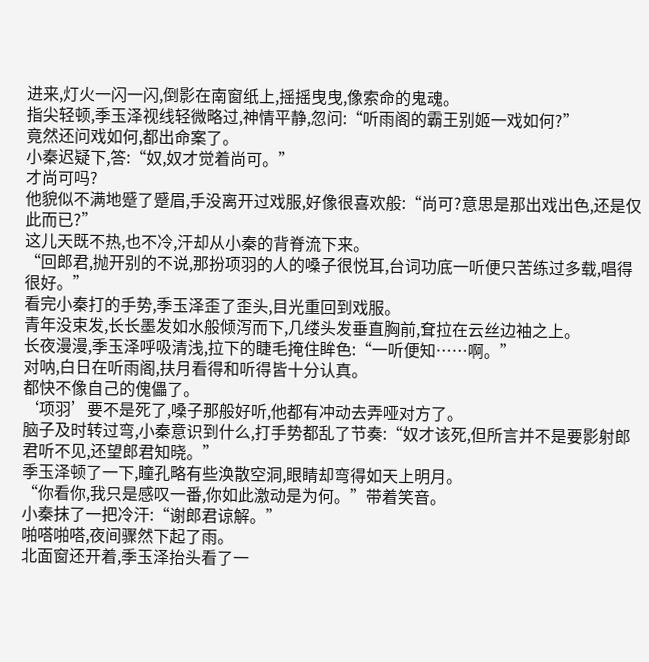进来,灯火一闪一闪,倒影在南窗纸上,摇摇曳曳,像索命的鬼魂。
指尖轻顿,季玉泽视线轻微略过,神情平静,忽问:“听雨阁的霸王别姬一戏如何?”
竟然还问戏如何,都出命案了。
小秦迟疑下,答:“奴,奴才觉着尚可。”
才尚可吗?
他貌似不满地蹙了蹙眉,手没离开过戏服,好像很喜欢般:“尚可?意思是那出戏出色,还是仅此而已?”
这儿天既不热,也不冷,汗却从小秦的背脊流下来。
“回郎君,抛开别的不说,那扮项羽的人的嗓子很悦耳,台词功底一听便只苦练过多载,唱得很好。”
看完小秦打的手势,季玉泽歪了歪头,目光重回到戏服。
青年没束发,长长墨发如水般倾泻而下,几缕头发垂直胸前,耷拉在云丝边袖之上。
长夜漫漫,季玉泽呼吸清浅,拉下的睫毛掩住眸色:“一听便知……啊。”
对呐,白日在听雨阁,扶月看得和听得皆十分认真。
都快不像自己的傀儡了。
‘项羽’要不是死了,嗓子那般好听,他都有冲动去弄哑对方了。
脑子及时转过弯,小秦意识到什么,打手势都乱了节奏:“奴才该死,但所言并不是要影射郎君听不见,还望郎君知晓。”
季玉泽顿了一下,瞳孔略有些涣散空洞,眼睛却弯得如天上明月。
“你看你,我只是感叹一番,你如此激动是为何。”带着笑音。
小秦抹了一把冷汗:“谢郎君谅解。”
啪嗒啪嗒,夜间骤然下起了雨。
北面窗还开着,季玉泽抬头看了一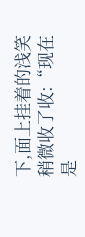下,面上挂着的浅笑稍微收了收:“现在是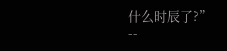什么时辰了?”
--